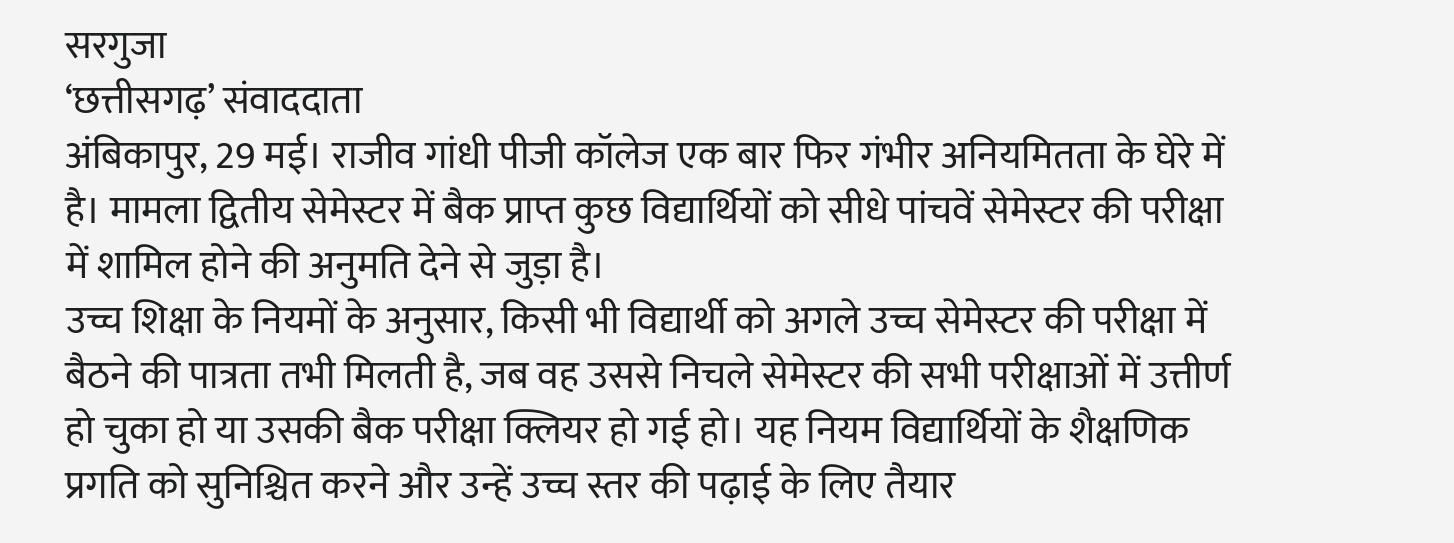सरगुजा
‘छत्तीसगढ़’ संवाददाता
अंबिकापुर, 29 मई। राजीव गांधी पीजी कॉलेज एक बार फिर गंभीर अनियमितता के घेरे में है। मामला द्वितीय सेमेस्टर में बैक प्राप्त कुछ विद्यार्थियों को सीधे पांचवें सेमेस्टर की परीक्षा में शामिल होने की अनुमति देने से जुड़ा है।
उच्च शिक्षा के नियमों के अनुसार, किसी भी विद्यार्थी को अगले उच्च सेमेस्टर की परीक्षा में बैठने की पात्रता तभी मिलती है, जब वह उससे निचले सेमेस्टर की सभी परीक्षाओं में उत्तीर्ण हो चुका हो या उसकी बैक परीक्षा क्लियर हो गई हो। यह नियम विद्यार्थियों के शैक्षणिक प्रगति को सुनिश्चित करने और उन्हें उच्च स्तर की पढ़ाई के लिए तैयार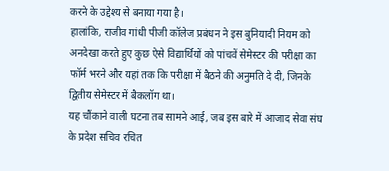करने के उद्देश्य से बनाया गया है।
हालांकि, राजीव गांधी पीजी कॉलेज प्रबंधन ने इस बुनियादी नियम को अनदेखा करते हुए कुछ ऐसे विद्यार्थियों को पांचवें सेमेस्टर की परीक्षा का फॉर्म भरने और यहां तक कि परीक्षा में बैठने की अनुमति दे दी, जिनके द्वितीय सेमेस्टर में बैकलॉग था।
यह चौंकाने वाली घटना तब सामने आई, जब इस बारे में आजाद सेवा संघ के प्रदेश सचिव रचित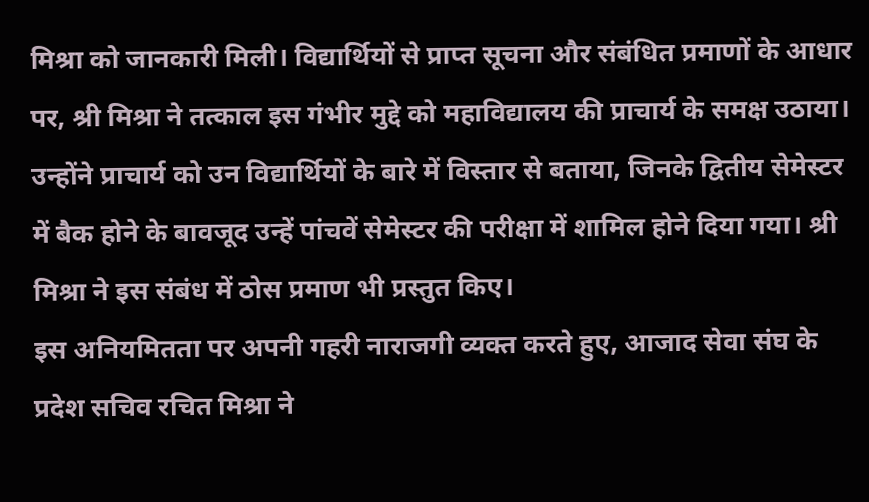मिश्रा को जानकारी मिली। विद्यार्थियों से प्राप्त सूचना और संबंधित प्रमाणों के आधार पर, श्री मिश्रा ने तत्काल इस गंभीर मुद्दे को महाविद्यालय की प्राचार्य के समक्ष उठाया।
उन्होंने प्राचार्य को उन विद्यार्थियों के बारे में विस्तार से बताया, जिनके द्वितीय सेमेस्टर में बैक होने के बावजूद उन्हें पांचवें सेमेस्टर की परीक्षा में शामिल होने दिया गया। श्री मिश्रा ने इस संबंध में ठोस प्रमाण भी प्रस्तुत किए।
इस अनियमितता पर अपनी गहरी नाराजगी व्यक्त करते हुए, आजाद सेवा संघ के प्रदेश सचिव रचित मिश्रा ने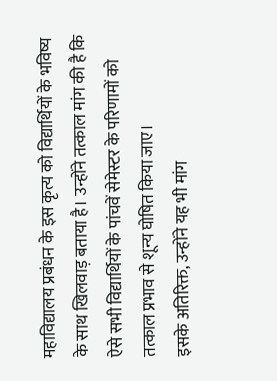महाविद्यालय प्रबंधन के इस कृत्य को विद्यार्थियों के भविष्य के साथ खिलवाड़ बताया है। उन्होंने तत्काल मांग की है कि ऐसे सभी विद्यार्थियों के पांचवें सेमेस्टर के परिणामों को तत्काल प्रभाव से शून्य घोषित किया जाए।
इसके अतिरिक्त, उन्होंने यह भी मांग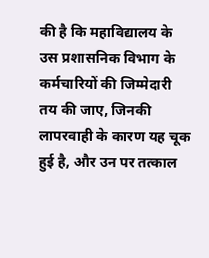की है कि महाविद्यालय के उस प्रशासनिक विभाग के कर्मचारियों की जिम्मेदारी तय की जाए, जिनकी लापरवाही के कारण यह चूक हुई है, और उन पर तत्काल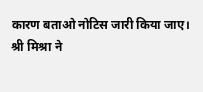कारण बताओ नोटिस जारी किया जाए।
श्री मिश्रा ने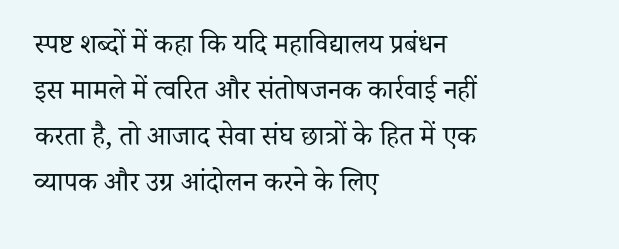स्पष्ट शब्दों में कहा कि यदि महाविद्यालय प्रबंधन इस मामले में त्वरित और संतोषजनक कार्रवाई नहीं करता है, तो आजाद सेवा संघ छात्रों के हित में एक व्यापक और उग्र आंदोलन करने के लिए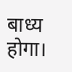बाध्य होगा।